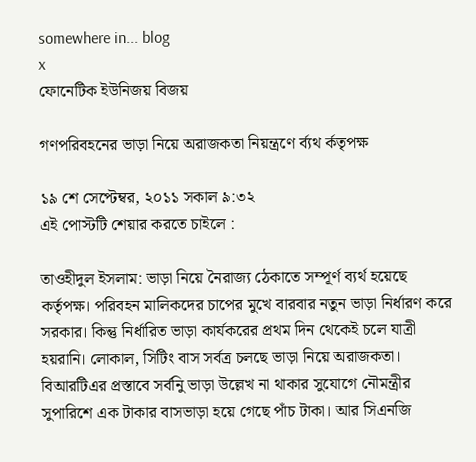somewhere in... blog
x
ফোনেটিক ইউনিজয় বিজয়

গণপরিবহনের ভাড়া নিয়ে অরাজকতা নিয়ন্ত্রণে র্ব্যথ র্কতৃপক্ষ

১৯ শে সেপ্টেম্বর, ২০১১ সকাল ৯:৩২
এই পোস্টটি শেয়ার করতে চাইলে :

তাওহীদুল ইসলাম: ভাড়া নিয়ে নৈরাজ্য ঠেকাতে সম্পূর্ণ ব্যর্থ হয়েছে কর্তৃপক্ষ। পরিবহন মালিকদের চাপের মুখে বারবার নতুন ভাড়া নির্ধারণ করে সরকার। কিন্তু নির্ধারিত ভাড়া কার্যকরের প্রথম দিন থেকেই চলে যাত্রী হয়রানি। লোকাল, সিটিং বাস সর্বত্র চলছে ভাড়া নিয়ে অরাজকতা। বিআরটিএর প্রস্তাবে সর্বনিু ভাড়া উল্লেখ না থাকার সুযোগে নৌমন্ত্রীর সুপারিশে এক টাকার বাসভাড়া হয়ে গেছে পাঁচ টাকা। আর সিএনজি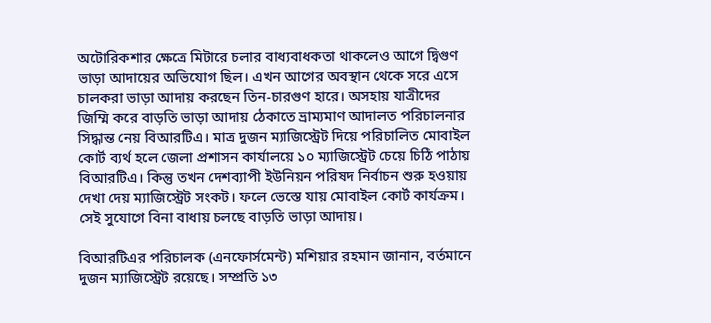অটোরিকশার ক্ষেত্রে মিটারে চলার বাধ্যবাধকতা থাকলেও আগে দ্বিগুণ ভাড়া আদায়ের অভিযোগ ছিল। এখন আগের অবস্থান থেকে সরে এসে চালকরা ভাড়া আদায় করছেন তিন-চারগুণ হারে। অসহায় যাত্রীদের জিম্মি করে বাড়তি ভাড়া আদায় ঠেকাতে ভ্রাম্যমাণ আদালত পরিচালনার সিদ্ধান্ত নেয় বিআরটিএ। মাত্র দুজন ম্যাজিস্ট্রেট দিয়ে পরিচালিত মোবাইল কোর্ট ব্যর্থ হলে জেলা প্রশাসন কার্যালয়ে ১০ ম্যাজিস্ট্রেট চেয়ে চিঠি পাঠায় বিআরটিএ। কিন্তু তখন দেশব্যাপী ইউনিয়ন পরিষদ নির্বাচন শুরু হওয়ায় দেখা দেয় ম্যাজিস্ট্রেট সংকট। ফলে ভেস্তে যায় মোবাইল কোর্ট কার্যক্রম। সেই সুযোগে বিনা বাধায় চলছে বাড়তি ভাড়া আদায়।

বিআরটিএর পরিচালক (এনফোর্সমেন্ট) মশিয়ার রহমান জানান, বর্তমানে দুজন ম্যাজিস্ট্রেট রয়েছে। সম্প্রতি ১৩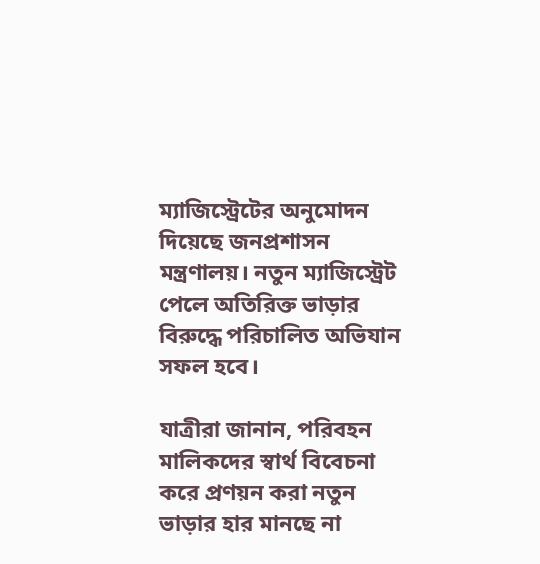ম্যাজিস্ট্রেটের অনুমোদন দিয়েছে জনপ্রশাসন মন্ত্রণালয়। নতুন ম্যাজিস্ট্রেট পেলে অতিরিক্ত ভাড়ার বিরুদ্ধে পরিচালিত অভিযান সফল হবে।

যাত্রীরা জানান, পরিবহন মালিকদের স্বার্থ বিবেচনা করে প্রণয়ন করা নতুন ভাড়ার হার মানছে না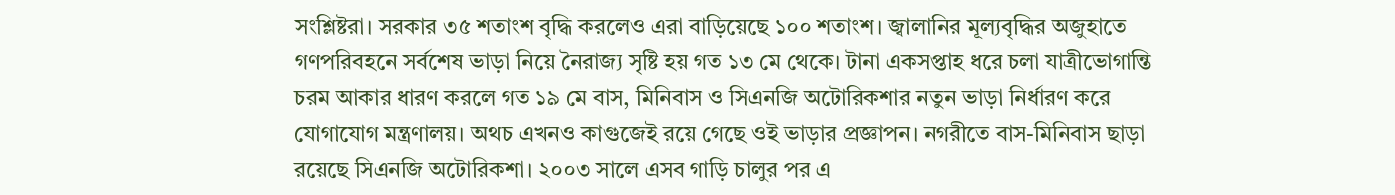সংশ্লিষ্টরা। সরকার ৩৫ শতাংশ বৃদ্ধি করলেও এরা বাড়িয়েছে ১০০ শতাংশ। জ্বালানির মূল্যবৃদ্ধির অজুহাতে গণপরিবহনে সর্বশেষ ভাড়া নিয়ে নৈরাজ্য সৃষ্টি হয় গত ১৩ মে থেকে। টানা একসপ্তাহ ধরে চলা যাত্রীভোগান্তি চরম আকার ধারণ করলে গত ১৯ মে বাস, মিনিবাস ও সিএনজি অটোরিকশার নতুন ভাড়া নির্ধারণ করে যোগাযোগ মন্ত্রণালয়। অথচ এখনও কাগুজেই রয়ে গেছে ওই ভাড়ার প্রজ্ঞাপন। নগরীতে বাস-মিনিবাস ছাড়া রয়েছে সিএনজি অটোরিকশা। ২০০৩ সালে এসব গাড়ি চালুর পর এ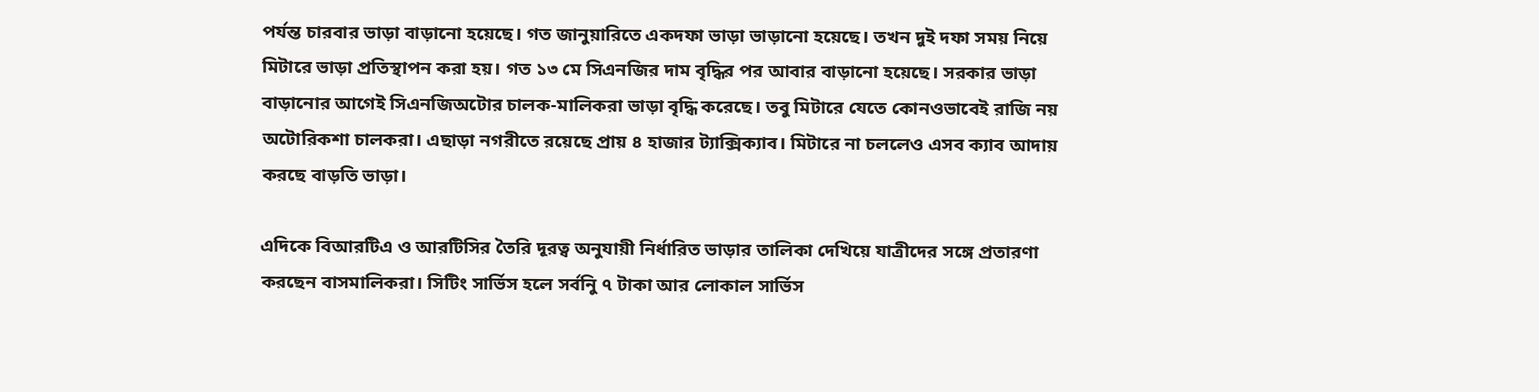পর্যন্ত চারবার ভাড়া বাড়ানো হয়েছে। গত জানুয়ারিতে একদফা ভাড়া ভাড়ানো হয়েছে। তখন দুই দফা সময় নিয়ে মিটারে ভাড়া প্রতিস্থাপন করা হয়। গত ১৩ মে সিএনজির দাম বৃদ্ধির পর আবার বাড়ানো হয়েছে। সরকার ভাড়া বাড়ানোর আগেই সিএনজিঅটোর চালক-মালিকরা ভাড়া বৃদ্ধি করেছে। তবু মিটারে যেতে কোনওভাবেই রাজি নয় অটোরিকশা চালকরা। এছাড়া নগরীতে রয়েছে প্রায় ৪ হাজার ট্যাক্সিক্যাব। মিটারে না চললেও এসব ক্যাব আদায় করছে বাড়তি ভাড়া।

এদিকে বিআরটিএ ও আরটিসির তৈরি দূরত্ব অনুযায়ী নির্ধারিত ভাড়ার তালিকা দেখিয়ে যাত্রীদের সঙ্গে প্রতারণা করছেন বাসমালিকরা। সিটিং সার্ভিস হলে সর্বনিু ৭ টাকা আর লোকাল সার্ভিস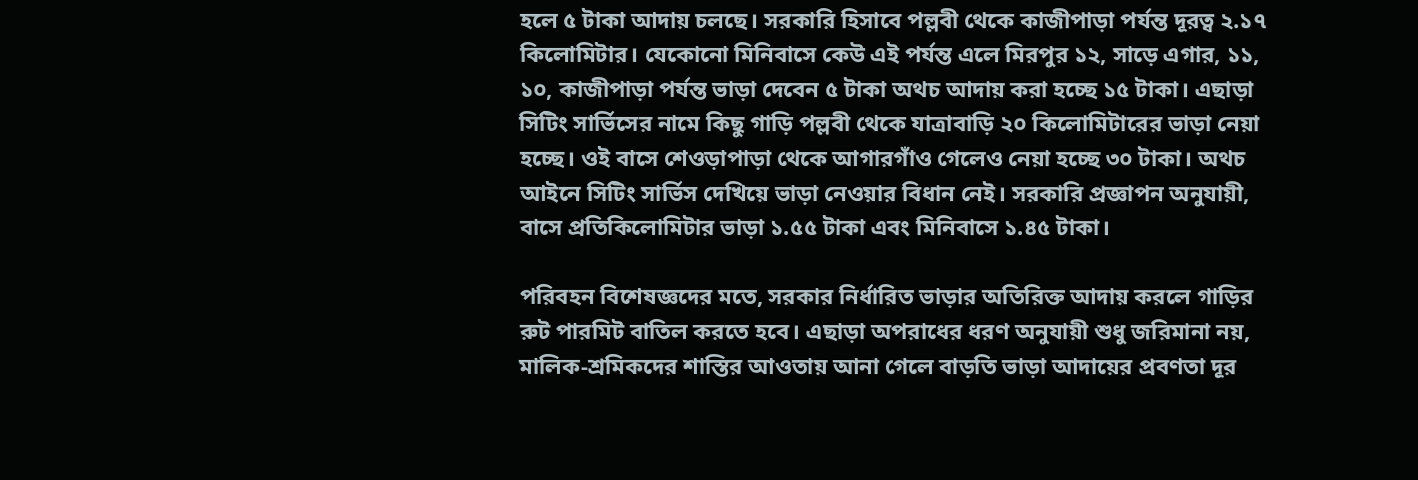হলে ৫ টাকা আদায় চলছে। সরকারি হিসাবে পল্লবী থেকে কাজীপাড়া পর্যন্ত দূরত্ব ২.১৭ কিলোমিটার। যেকোনো মিনিবাসে কেউ এই পর্যন্ত এলে মিরপুর ১২, সাড়ে এগার, ১১, ১০, কাজীপাড়া পর্যন্ত ভাড়া দেবেন ৫ টাকা অথচ আদায় করা হচ্ছে ১৫ টাকা। এছাড়া সিটিং সার্ভিসের নামে কিছু গাড়ি পল্লবী থেকে যাত্রাবাড়ি ২০ কিলোমিটারের ভাড়া নেয়া হচ্ছে। ওই বাসে শেওড়াপাড়া থেকে আগারগাঁও গেলেও নেয়া হচ্ছে ৩০ টাকা। অথচ আইনে সিটিং সার্ভিস দেখিয়ে ভাড়া নেওয়ার বিধান নেই। সরকারি প্রজ্ঞাপন অনুযায়ী, বাসে প্রতিকিলোমিটার ভাড়া ১.৫৫ টাকা এবং মিনিবাসে ১.৪৫ টাকা।

পরিবহন বিশেষজ্ঞদের মতে, সরকার নির্ধারিত ভাড়ার অতিরিক্ত আদায় করলে গাড়ির রুট পারমিট বাতিল করতে হবে। এছাড়া অপরাধের ধরণ অনুযায়ী শুধু জরিমানা নয়, মালিক-শ্রমিকদের শাস্তির আওতায় আনা গেলে বাড়তি ভাড়া আদায়ের প্রবণতা দূর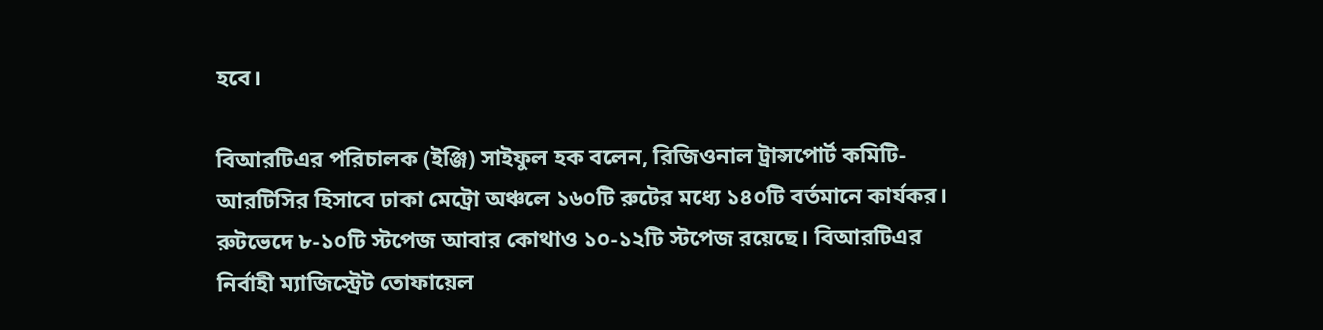হবে।

বিআরটিএর পরিচালক (ইঞ্জি) সাইফুল হক বলেন, রিজিওনাল ট্রান্সপোর্ট কমিটি- আরটিসির হিসাবে ঢাকা মেট্রো অঞ্চলে ১৬০টি রুটের মধ্যে ১৪০টি বর্তমানে কার্যকর। রুটভেদে ৮-১০টি স্টপেজ আবার কোথাও ১০-১২টি স্টপেজ রয়েছে। বিআরটিএর নির্বাহী ম্যাজিস্ট্রেট তোফায়েল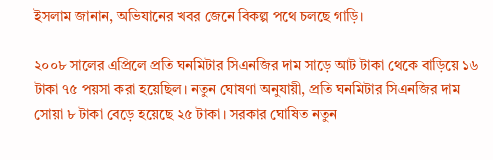ইসলাম জানান, অভিযানের খবর জেনে বিকল্প পথে চলছে গাড়ি।

২০০৮ সালের এপ্রিলে প্রতি ঘনমিটার সিএনজির দাম সাড়ে আট টাকা থেকে বাড়িয়ে ১৬ টাকা ৭৫ পয়সা করা হয়েছিল। নতুন ঘোষণা অনুযায়ী, প্রতি ঘনমিটার সিএনজির দাম সোয়া ৮ টাকা বেড়ে হয়েছে ২৫ টাকা। সরকার ঘোষিত নতুন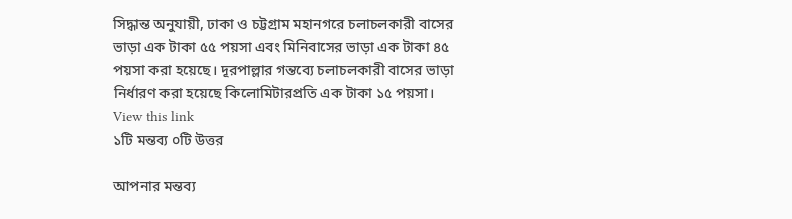সিদ্ধান্ত অনুযায়ী, ঢাকা ও চট্টগ্রাম মহানগরে চলাচলকারী বাসের ভাড়া এক টাকা ৫৫ পয়সা এবং মিনিবাসের ভাড়া এক টাকা ৪৫ পয়সা করা হয়েছে। দূরপাল্লার গন্তব্যে চলাচলকারী বাসের ভাড়া নির্ধারণ করা হয়েছে কিলোমিটারপ্রতি এক টাকা ১৫ পয়সা।
View this link
১টি মন্তব্য ০টি উত্তর

আপনার মন্তব্য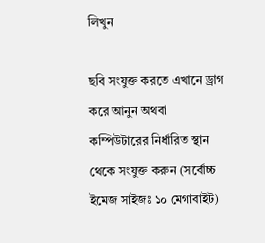লিখুন

ছবি সংযুক্ত করতে এখানে ড্রাগ করে আনুন অথবা কম্পিউটারের নির্ধারিত স্থান থেকে সংযুক্ত করুন (সর্বোচ্চ ইমেজ সাইজঃ ১০ মেগাবাইট)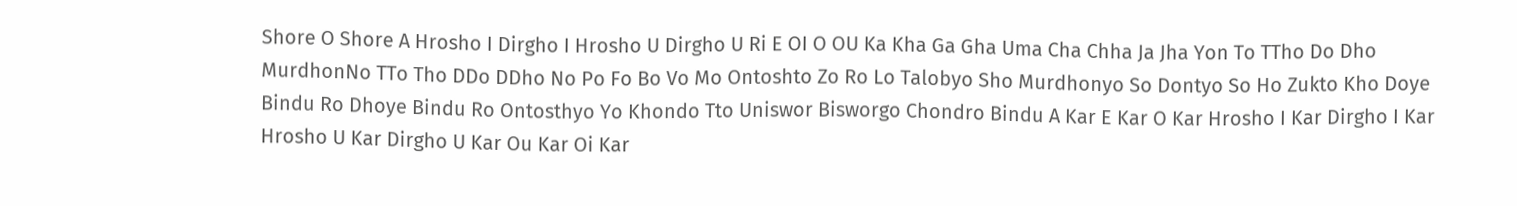Shore O Shore A Hrosho I Dirgho I Hrosho U Dirgho U Ri E OI O OU Ka Kha Ga Gha Uma Cha Chha Ja Jha Yon To TTho Do Dho MurdhonNo TTo Tho DDo DDho No Po Fo Bo Vo Mo Ontoshto Zo Ro Lo Talobyo Sho Murdhonyo So Dontyo So Ho Zukto Kho Doye Bindu Ro Dhoye Bindu Ro Ontosthyo Yo Khondo Tto Uniswor Bisworgo Chondro Bindu A Kar E Kar O Kar Hrosho I Kar Dirgho I Kar Hrosho U Kar Dirgho U Kar Ou Kar Oi Kar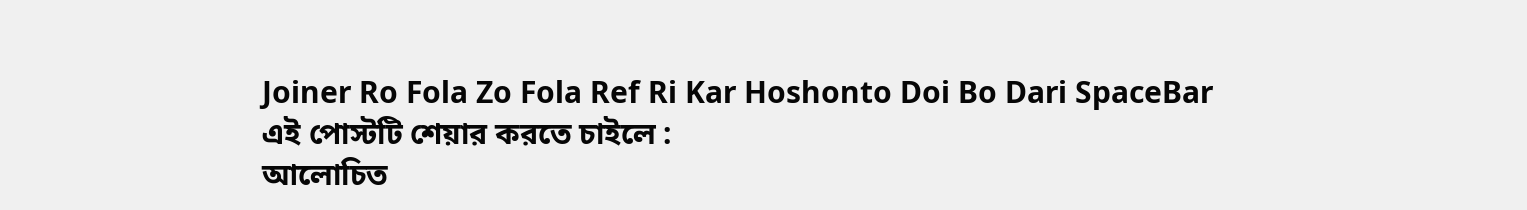Joiner Ro Fola Zo Fola Ref Ri Kar Hoshonto Doi Bo Dari SpaceBar
এই পোস্টটি শেয়ার করতে চাইলে :
আলোচিত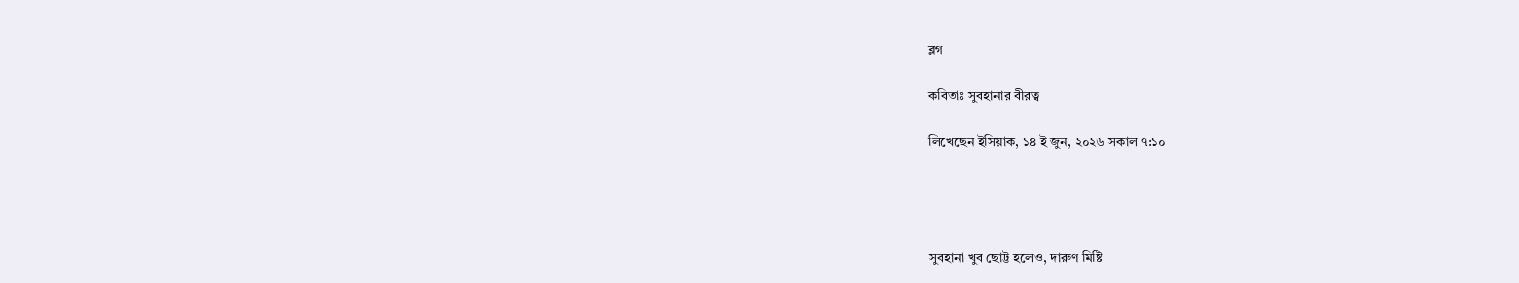ব্লগ

কবিতাঃ সুবহানার বীরত্ব

লিখেছেন ইসিয়াক, ১৪ ই জুন, ২০২৬ সকাল ৭:১০




সুবহানা খুব ছোট্ট হলেও, দারুণ মিষ্টি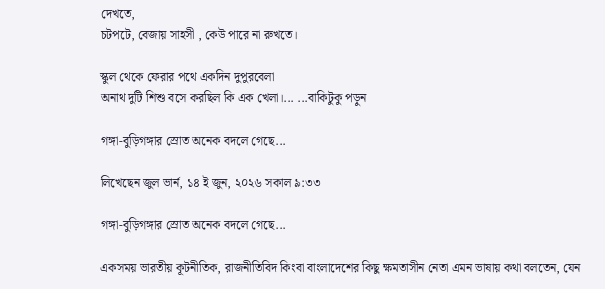দেখতে,
চটপটে, বেজায় সাহসী , কেউ পারে না রুখতে।

স্কুল থেকে ফেরার পথে একদিন দুপুরবেলা
অনাথ দুটি শিশু বসে করছিল কি এক খেলা।... ...বাকিটুকু পড়ুন

গঙ্গা-বুড়িগঙ্গার স্রোত অনেক বদলে গেছে...

লিখেছেন জুল ভার্ন, ১৪ ই জুন, ২০২৬ সকাল ৯:৩৩

গঙ্গা-বুড়িগঙ্গার স্রোত অনেক বদলে গেছে...

একসময় ভারতীয় কূটনীতিক, রাজনীতিবিদ কিংবা বাংলাদেশের কিছু ক্ষমতাসীন নেতা এমন ভাষায় কথা বলতেন, যেন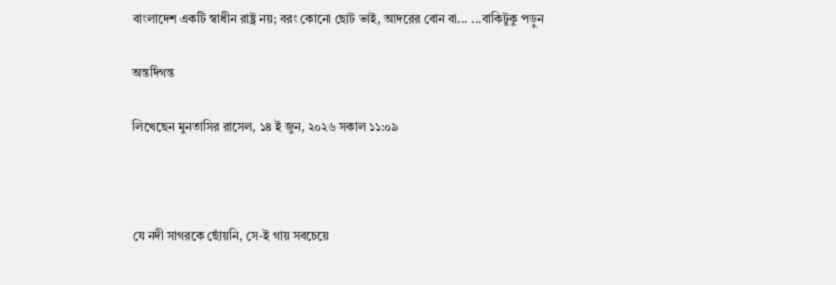বাংলাদেশ একটি স্বাধীন রাষ্ট্র নয়; বরং কোনো ছোট ভাই, আদরের বোন বা... ...বাকিটুকু পড়ুন

অন্তর্দিগন্ত

লিখেছেন মুনতাসির রাসেল, ১৪ ই জুন, ২০২৬ সকাল ১১:০৯



যে নদী সাগরকে ছোঁয়নি, সে-ই গায় সবচেয়ে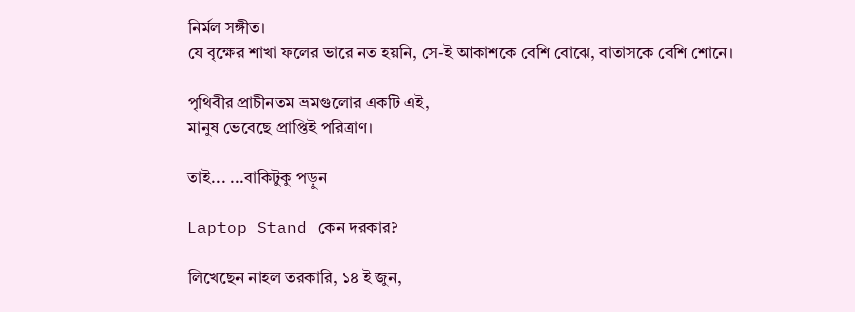নির্মল সঙ্গীত।
যে বৃক্ষের শাখা ফলের ভারে নত হয়নি, সে-ই আকাশকে বেশি বোঝে, বাতাসকে বেশি শোনে।

পৃথিবীর প্রাচীনতম ভ্রমগুলোর একটি এই,
মানুষ ভেবেছে প্রাপ্তিই পরিত্রাণ।

তাই... ...বাকিটুকু পড়ুন

Laptop Stand কেন দরকার?

লিখেছেন নাহল তরকারি, ১৪ ই জুন,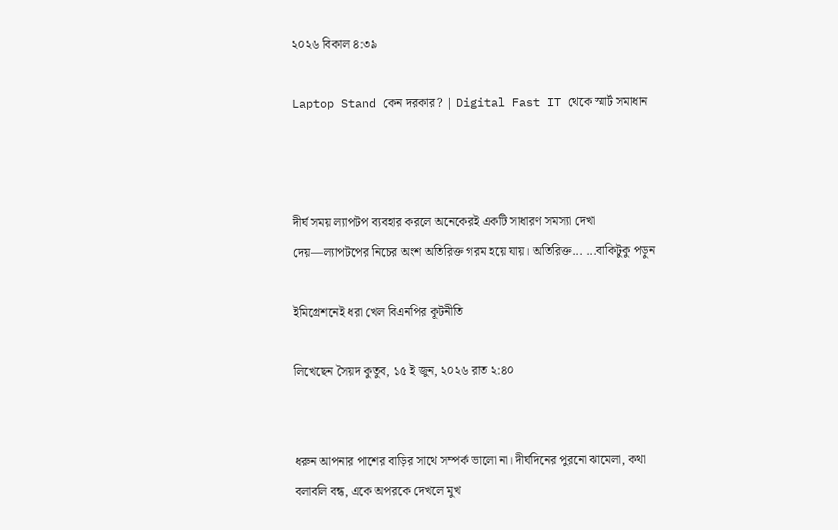২০২৬ বিকাল ৪:৩৯

Laptop Stand কেন দরকার? | Digital Fast IT থেকে স্মার্ট সমাধান



দীর্ঘ সময় ল্যাপটপ ব্যবহার করলে অনেকেরই একটি সাধারণ সমস্যা দেখা দেয়—ল্যাপটপের নিচের অংশ অতিরিক্ত গরম হয়ে যায়। অতিরিক্ত... ...বাকিটুকু পড়ুন

ইমিগ্রেশনেই ধরা খেল বিএনপির কূটনীতি

লিখেছেন সৈয়দ কুতুব, ১৫ ই জুন, ২০২৬ রাত ২:৪০


ধরুন আপনার পাশের বাড়ির সাথে সম্পর্ক ভালো না। দীর্ঘদিনের পুরনো ঝামেলা, কথা বলাবলি বন্ধ, একে অপরকে দেখলে মুখ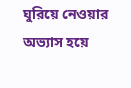ঘুরিয়ে নেওয়ার অভ্যাস হয়ে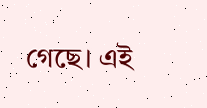গেছে। এই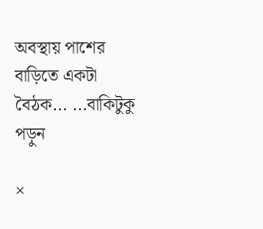অবস্থায় পাশের বাড়িতে একটা বৈঠক... ...বাকিটুকু পড়ুন

×